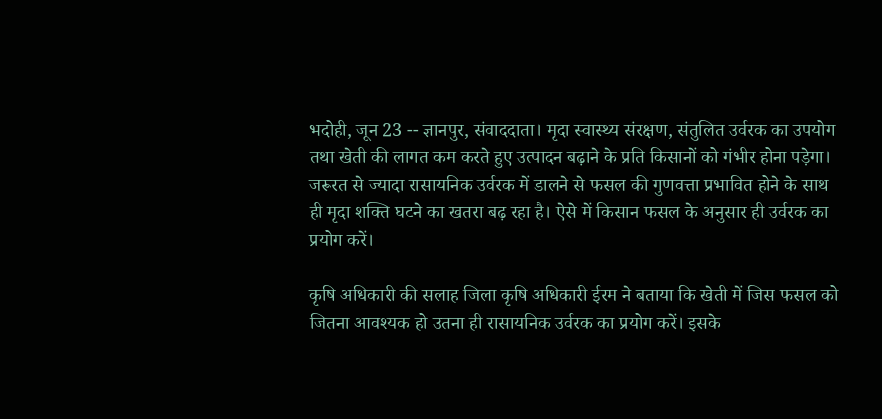भदोही, जून 23 -- ज्ञानपुर, संवाददाता। मृदा स्वास्थ्य संरक्षण, संतुलित उर्वरक का उपयोग तथा खेती की लागत कम करते हुए उत्पादन बढ़ाने के प्रति किसानों को गंभीर होना पड़ेगा। जरूरत से ज्यादा रासायनिक उर्वरक में डालने से फसल की गुणवत्ता प्रभावित होने के साथ ही मृदा शक्ति घटने का खतरा बढ़ रहा है। ऐसे में किसान फसल के अनुसार ही उर्वरक का प्रयोग करें।

कृषि अधिकारी की सलाह जिला कृषि अधिकारी ईरम ने बताया कि खेती में जिस फसल को जितना आवश्यक हो उतना ही रासायनिक उर्वरक का प्रयोग करें। इसके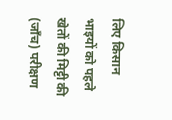लिए किसान भाइयों को पहले खेतों की मिट्टी की (जाँच) परीक्षण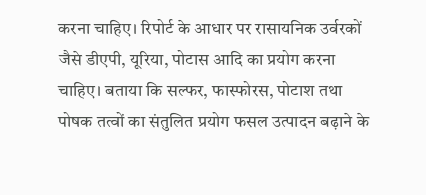करना चाहिए। रिपोर्ट के आधार पर रासायनिक उर्वरकों जैसे डीएपी, यूरिया, पोटास आदि का प्रयोग करना चाहिए। बताया कि सल्फर, फास्फोरस, पोटाश तथा पोषक तत्वों का संतुलित प्रयोग फसल उत्पादन बढ़ाने के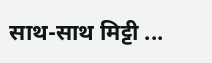साथ-साथ मिट्टी ...